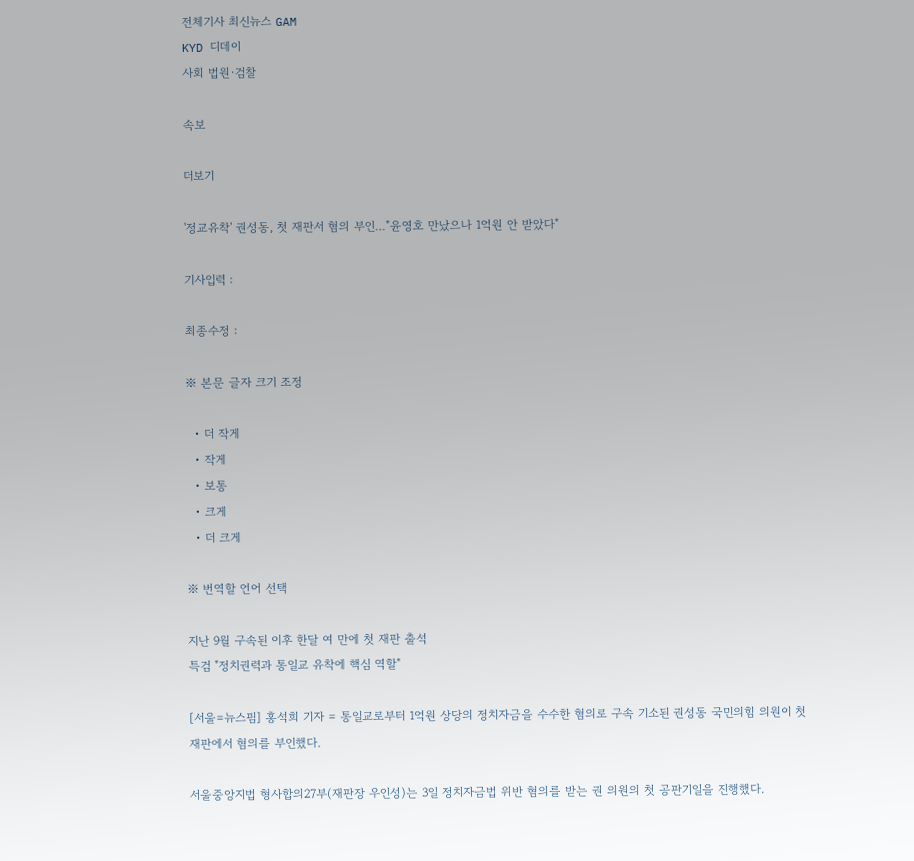전체기사 최신뉴스 GAM
KYD 디데이
사회 법원·검찰

속보

더보기

'정교유착' 권성동, 첫 재판서 혐의 부인…"윤영호 만났으나 1억원 안 받았다"

기사입력 :

최종수정 :

※ 본문 글자 크기 조정

  • 더 작게
  • 작게
  • 보통
  • 크게
  • 더 크게

※ 번역할 언어 선택

지난 9월 구속된 이후 한달 여 만에 첫 재판 출석
특검 "정치권력과 통일교 유착에 핵심 역할"

[서울=뉴스핌] 홍석희 기자 = 통일교로부터 1억원 상당의 정치자금을 수수한 혐의로 구속 기소된 권성동 국민의힘 의원이 첫 재판에서 혐의를 부인했다.

서울중앙지법 형사합의27부(재판장 우인성)는 3일 정치자금법 위반 혐의를 받는 권 의원의 첫 공판기일을 진행했다.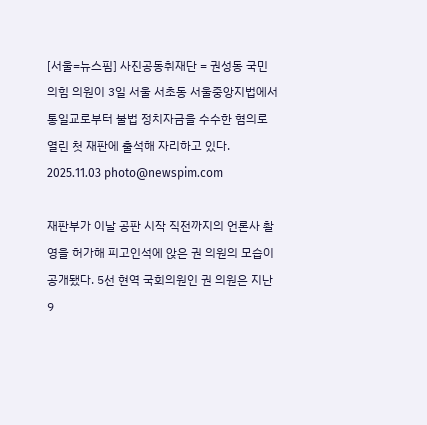[서울=뉴스핌] 사진공동취재단 = 권성동 국민의힘 의원이 3일 서울 서초동 서울중앙지법에서 통일교로부터 불법 정치자금을 수수한 혐의로 열린 첫 재판에 출석해 자리하고 있다. 2025.11.03 photo@newspim.com

재판부가 이날 공판 시작 직전까지의 언론사 촬영을 허가해 피고인석에 앉은 권 의원의 모습이 공개됐다. 5선 현역 국회의원인 권 의원은 지난 9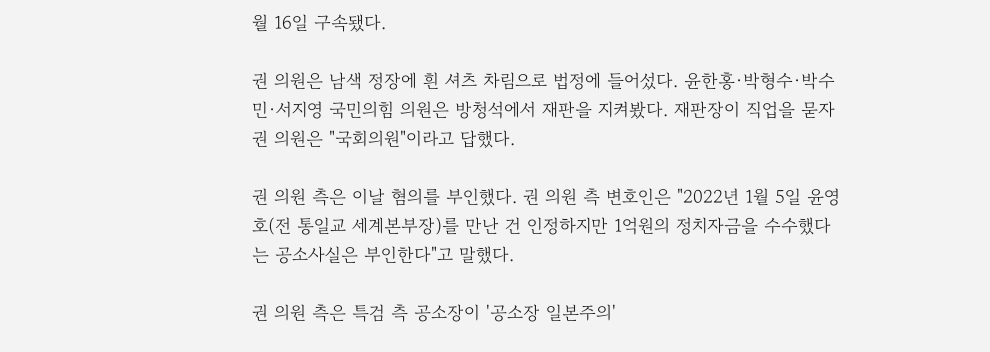월 16일 구속됐다.

권 의원은 남색 정장에 흰 셔츠 차림으로 법정에 들어섰다. 윤한홍·박형수·박수민·서지영 국민의힘 의원은 방청석에서 재판을 지켜봤다. 재판장이 직업을 묻자 권 의원은 "국회의원"이라고 답했다.

권 의원 측은 이날 혐의를 부인했다. 권 의원 측 변호인은 "2022년 1월 5일 윤영호(전 통일교 세계본부장)를 만난 건 인정하지만 1억원의 정치자금을 수수했다는 공소사실은 부인한다"고 말했다.

권 의원 측은 특검 측 공소장이 '공소장 일본주의'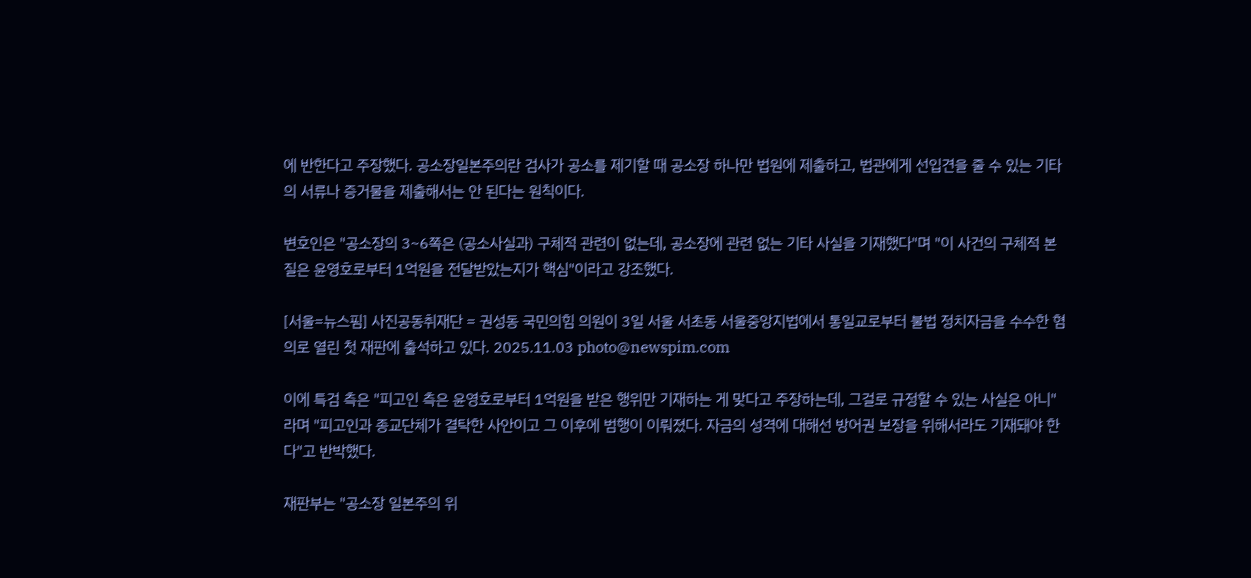에 반한다고 주장했다. 공소장일본주의란 검사가 공소를 제기할 때 공소장 하나만 법원에 제출하고, 법관에게 선입견을 줄 수 있는 기타의 서류나 증거물을 제출해서는 안 된다는 원칙이다.

변호인은 "공소장의 3~6쪽은 (공소사실과) 구체적 관련이 없는데, 공소장에 관련 없는 기타 사실을 기재했다"며 "이 사건의 구체적 본질은 윤영호로부터 1억원을 전달받았는지가 핵심"이라고 강조했다.

[서울=뉴스핌] 사진공동취재단 = 권성동 국민의힘 의원이 3일 서울 서초동 서울중앙지법에서 통일교로부터 불법 정치자금을 수수한 혐의로 열린 첫 재판에 출석하고 있다. 2025.11.03 photo@newspim.com

이에 특검 측은 "피고인 측은 윤영호로부터 1억원을 받은 행위만 기재하는 게 맞다고 주장하는데, 그걸로 규정할 수 있는 사실은 아니"라며 "피고인과 종교단체가 결탁한 사안이고 그 이후에 범행이 이뤄졌다. 자금의 성격에 대해선 방어권 보장을 위해서라도 기재돼야 한다"고 반박했다.

재판부는 "공소장 일본주의 위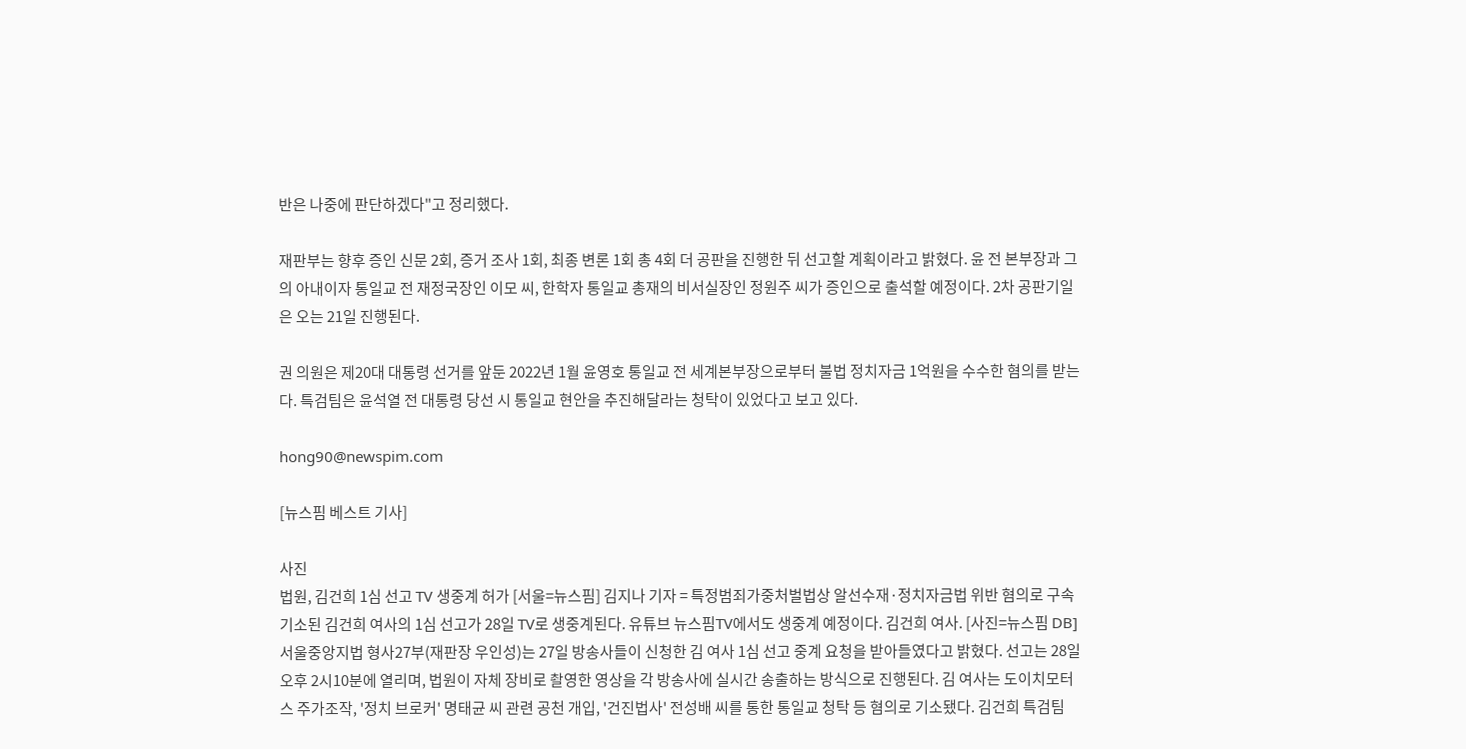반은 나중에 판단하겠다"고 정리했다.

재판부는 향후 증인 신문 2회, 증거 조사 1회, 최종 변론 1회 총 4회 더 공판을 진행한 뒤 선고할 계획이라고 밝혔다. 윤 전 본부장과 그의 아내이자 통일교 전 재정국장인 이모 씨, 한학자 통일교 총재의 비서실장인 정원주 씨가 증인으로 출석할 예정이다. 2차 공판기일은 오는 21일 진행된다.

권 의원은 제20대 대통령 선거를 앞둔 2022년 1월 윤영호 통일교 전 세계본부장으로부터 불법 정치자금 1억원을 수수한 혐의를 받는다. 특검팀은 윤석열 전 대통령 당선 시 통일교 현안을 추진해달라는 청탁이 있었다고 보고 있다.

hong90@newspim.com

[뉴스핌 베스트 기사]

사진
법원, 김건희 1심 선고 TV 생중계 허가 [서울=뉴스핌] 김지나 기자 = 특정범죄가중처벌법상 알선수재·정치자금법 위반 혐의로 구속 기소된 김건희 여사의 1심 선고가 28일 TV로 생중계된다. 유튜브 뉴스핌TV에서도 생중계 예정이다. 김건희 여사. [사진=뉴스핌 DB] 서울중앙지법 형사27부(재판장 우인성)는 27일 방송사들이 신청한 김 여사 1심 선고 중계 요청을 받아들였다고 밝혔다. 선고는 28일 오후 2시10분에 열리며, 법원이 자체 장비로 촬영한 영상을 각 방송사에 실시간 송출하는 방식으로 진행된다. 김 여사는 도이치모터스 주가조작, '정치 브로커' 명태균 씨 관련 공천 개입, '건진법사' 전성배 씨를 통한 통일교 청탁 등 혐의로 기소됐다. 김건희 특검팀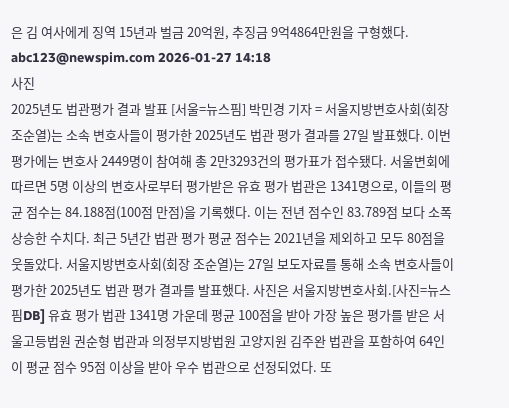은 김 여사에게 징역 15년과 벌금 20억원, 추징금 9억4864만원을 구형했다.   abc123@newspim.com 2026-01-27 14:18
사진
2025년도 법관평가 결과 발표 [서울=뉴스핌] 박민경 기자 = 서울지방변호사회(회장 조순열)는 소속 변호사들이 평가한 2025년도 법관 평가 결과를 27일 발표했다. 이번 평가에는 변호사 2449명이 참여해 총 2만3293건의 평가표가 접수됐다. 서울변회에 따르면 5명 이상의 변호사로부터 평가받은 유효 평가 법관은 1341명으로, 이들의 평균 점수는 84.188점(100점 만점)을 기록했다. 이는 전년 점수인 83.789점 보다 소폭 상승한 수치다. 최근 5년간 법관 평가 평균 점수는 2021년을 제외하고 모두 80점을 웃돌았다. 서울지방변호사회(회장 조순열)는 27일 보도자료를 통해 소속 변호사들이 평가한 2025년도 법관 평가 결과를 발표했다. 사진은 서울지방변호사회.[사진=뉴스핌DB] 유효 평가 법관 1341명 가운데 평균 100점을 받아 가장 높은 평가를 받은 서울고등법원 권순형 법관과 의정부지방법원 고양지원 김주완 법관을 포함하여 64인이 평균 점수 95점 이상을 받아 우수 법관으로 선정되었다. 또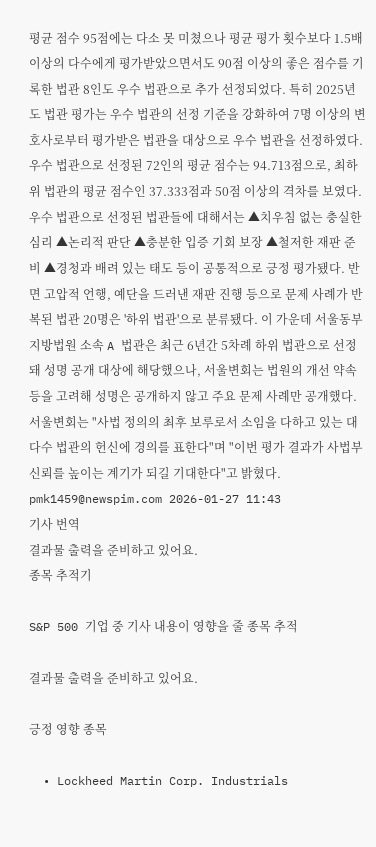평균 점수 95점에는 다소 못 미쳤으나 평균 평가 횟수보다 1.5배 이상의 다수에게 평가받았으면서도 90점 이상의 좋은 점수를 기록한 법관 8인도 우수 법관으로 추가 선정되었다. 특히 2025년도 법관 평가는 우수 법관의 선정 기준을 강화하여 7명 이상의 변호사로부터 평가받은 법관을 대상으로 우수 법관을 선정하였다. 우수 법관으로 선정된 72인의 평균 점수는 94.713점으로, 최하위 법관의 평균 점수인 37.333점과 50점 이상의 격차를 보였다. 우수 법관으로 선정된 법관들에 대해서는 ▲치우침 없는 충실한 심리 ▲논리적 판단 ▲충분한 입증 기회 보장 ▲철저한 재판 준비 ▲경청과 배려 있는 태도 등이 공통적으로 긍정 평가됐다. 반면 고압적 언행, 예단을 드러낸 재판 진행 등으로 문제 사례가 반복된 법관 20명은 '하위 법관'으로 분류됐다. 이 가운데 서울동부지방법원 소속 A 법관은 최근 6년간 5차례 하위 법관으로 선정돼 성명 공개 대상에 해당했으나, 서울변회는 법원의 개선 약속 등을 고려해 성명은 공개하지 않고 주요 문제 사례만 공개했다. 서울변회는 "사법 정의의 최후 보루로서 소임을 다하고 있는 대다수 법관의 헌신에 경의를 표한다"며 "이번 평가 결과가 사법부 신뢰를 높이는 계기가 되길 기대한다"고 밝혔다. pmk1459@newspim.com 2026-01-27 11:43
기사 번역
결과물 출력을 준비하고 있어요.
종목 추적기

S&P 500 기업 중 기사 내용이 영향을 줄 종목 추적

결과물 출력을 준비하고 있어요.

긍정 영향 종목

  • Lockheed Martin Corp. Industrials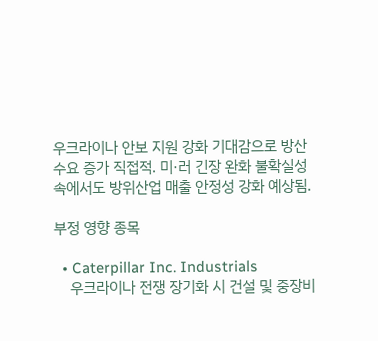우크라이나 안보 지원 강화 기대감으로 방산 수요 증가 직접적. 미·러 긴장 완화 불확실성 속에서도 방위산업 매출 안정성 강화 예상됨.

부정 영향 종목

  • Caterpillar Inc. Industrials
    우크라이나 전쟁 장기화 시 건설 및 중장비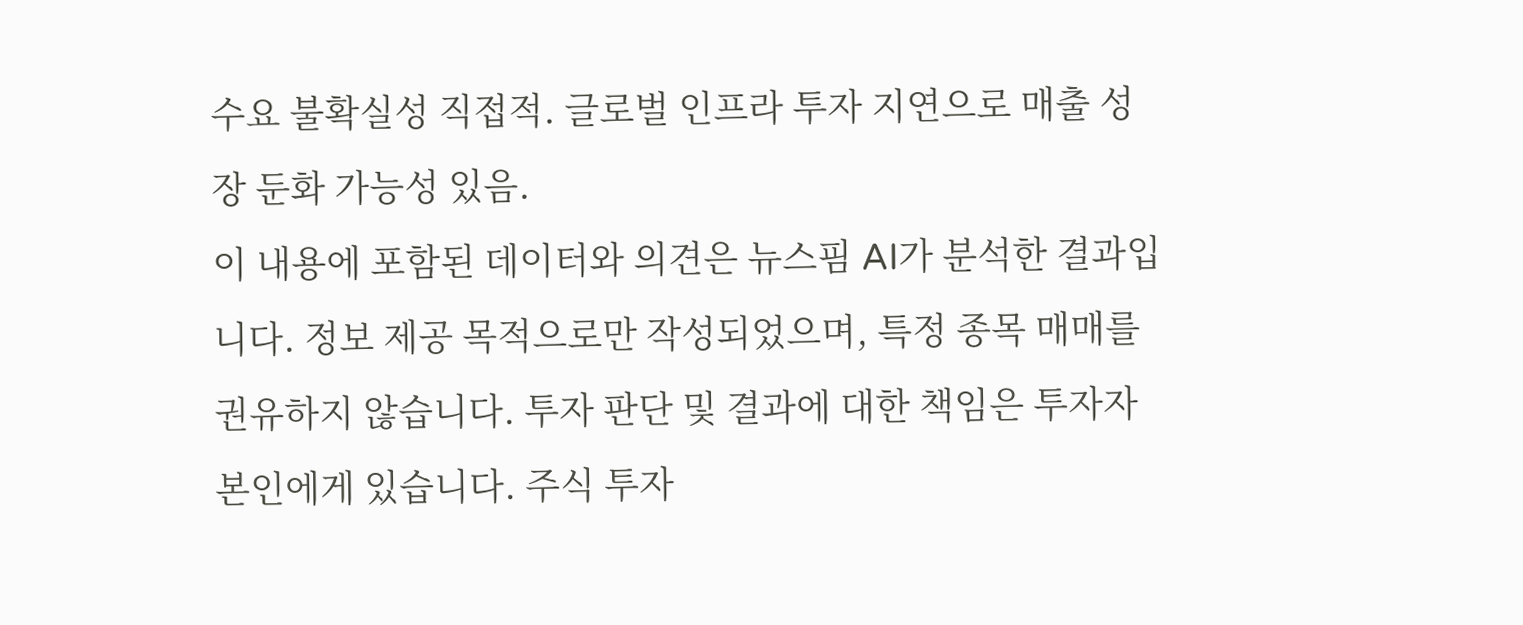수요 불확실성 직접적. 글로벌 인프라 투자 지연으로 매출 성장 둔화 가능성 있음.
이 내용에 포함된 데이터와 의견은 뉴스핌 AI가 분석한 결과입니다. 정보 제공 목적으로만 작성되었으며, 특정 종목 매매를 권유하지 않습니다. 투자 판단 및 결과에 대한 책임은 투자자 본인에게 있습니다. 주식 투자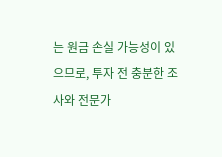는 원금 손실 가능성이 있으므로, 투자 전 충분한 조사와 전문가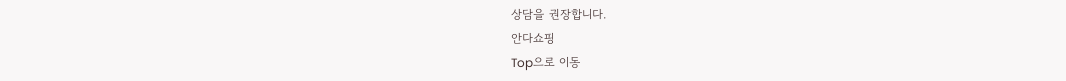상담을 권장합니다.
안다쇼핑
Top으로 이동